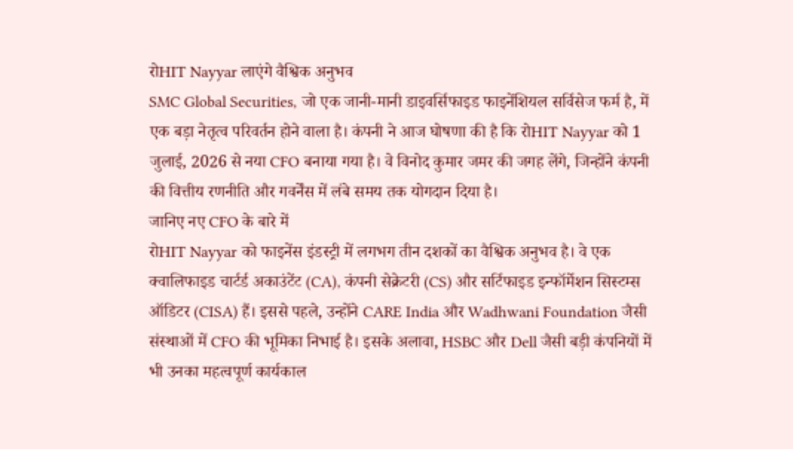रोHIT Nayyar लाएंगे वैश्विक अनुभव
SMC Global Securities, जो एक जानी-मानी डाइवर्सिफाइड फाइनेंशियल सर्विसेज फर्म है, में एक बड़ा नेतृत्व परिवर्तन होने वाला है। कंपनी ने आज घोषणा की है कि रोHIT Nayyar को 1 जुलाई, 2026 से नया CFO बनाया गया है। वे विनोद कुमार जमर की जगह लेंगे, जिन्होंने कंपनी की वित्तीय रणनीति और गवर्नेंस में लंबे समय तक योगदान दिया है।
जानिए नए CFO के बारे में
रोHIT Nayyar को फाइनेंस इंडस्ट्री में लगभग तीन दशकों का वैश्विक अनुभव है। वे एक क्वालिफाइड चार्टर्ड अकाउंटेंट (CA), कंपनी सेक्रेटरी (CS) और सर्टिफाइड इन्फॉर्मेशन सिस्टम्स ऑडिटर (CISA) हैं। इससे पहले, उन्होंने CARE India और Wadhwani Foundation जैसी संस्थाओं में CFO की भूमिका निभाई है। इसके अलावा, HSBC और Dell जैसी बड़ी कंपनियों में भी उनका महत्वपूर्ण कार्यकाल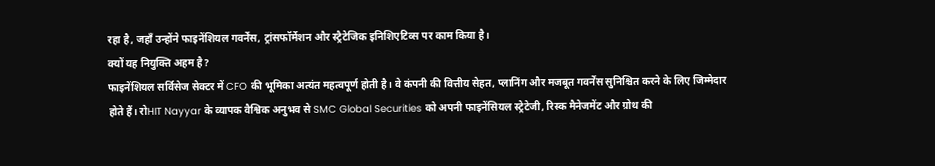रहा है, जहाँ उन्होंने फाइनेंशियल गवर्नेंस, ट्रांसफॉर्मेशन और स्ट्रैटेजिक इनिशिएटिव्स पर काम किया है।
क्यों यह नियुक्ति अहम है?
फाइनेंशियल सर्विसेज सेक्टर में CFO की भूमिका अत्यंत महत्वपूर्ण होती है। वे कंपनी की वित्तीय सेहत, प्लानिंग और मजबूत गवर्नेंस सुनिश्चित करने के लिए जिम्मेदार होते हैं। रोHIT Nayyar के व्यापक वैश्विक अनुभव से SMC Global Securities को अपनी फाइनेंसियल स्ट्रेटेजी, रिस्क मैनेजमेंट और ग्रोथ की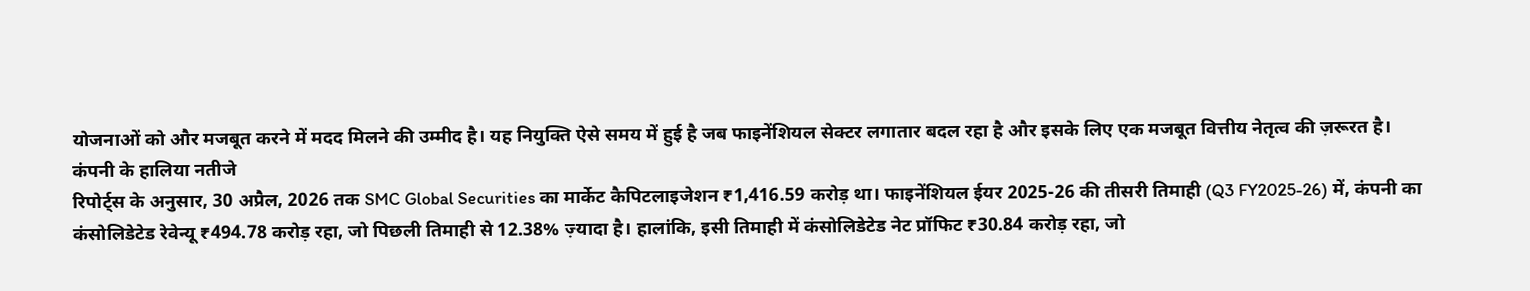योजनाओं को और मजबूत करने में मदद मिलने की उम्मीद है। यह नियुक्ति ऐसे समय में हुई है जब फाइनेंशियल सेक्टर लगातार बदल रहा है और इसके लिए एक मजबूत वित्तीय नेतृत्व की ज़रूरत है।
कंपनी के हालिया नतीजे
रिपोर्ट्स के अनुसार, 30 अप्रैल, 2026 तक SMC Global Securities का मार्केट कैपिटलाइजेशन ₹1,416.59 करोड़ था। फाइनेंशियल ईयर 2025-26 की तीसरी तिमाही (Q3 FY2025-26) में, कंपनी का कंसोलिडेटेड रेवेन्यू ₹494.78 करोड़ रहा, जो पिछली तिमाही से 12.38% ज़्यादा है। हालांकि, इसी तिमाही में कंसोलिडेटेड नेट प्रॉफिट ₹30.84 करोड़ रहा, जो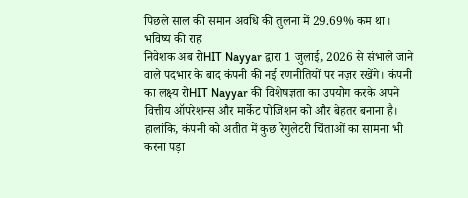पिछले साल की समान अवधि की तुलना में 29.69% कम था।
भविष्य की राह
निवेशक अब रोHIT Nayyar द्वारा 1 जुलाई, 2026 से संभाले जाने वाले पदभार के बाद कंपनी की नई रणनीतियों पर नज़र रखेंगे। कंपनी का लक्ष्य रोHIT Nayyar की विशेषज्ञता का उपयोग करके अपने वित्तीय ऑपरेशन्स और मार्केट पोजिशन को और बेहतर बनाना है। हालांकि, कंपनी को अतीत में कुछ रेगुलेटरी चिंताओं का सामना भी करना पड़ा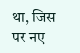था, जिस पर नए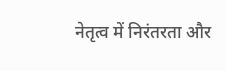नेतृत्व में निरंतरता और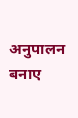अनुपालन बनाए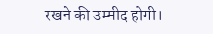रखने की उम्मीद होगी।